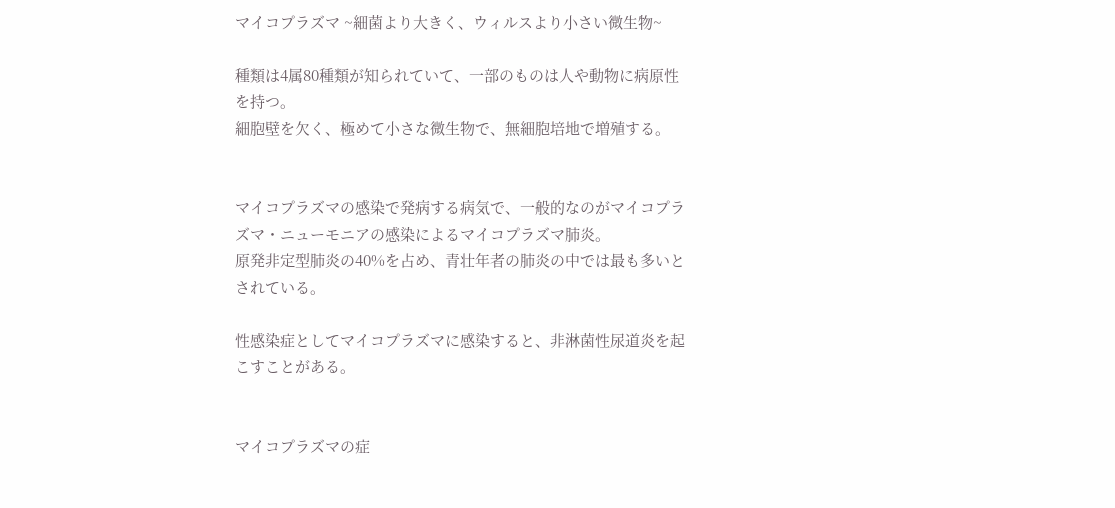マイコプラズマ ~細菌より大きく、ウィルスより小さい微生物~

種類は4属80種類が知られていて、一部のものは人や動物に病原性を持つ。
細胞壁を欠く、極めて小さな微生物で、無細胞培地で増殖する。


マイコプラズマの感染で発病する病気で、一般的なのがマイコプラズマ・ニューモニアの感染によるマイコプラズマ肺炎。
原発非定型肺炎の40%を占め、青壮年者の肺炎の中では最も多いとされている。

性感染症としてマイコプラズマに感染すると、非淋菌性尿道炎を起こすことがある。


マイコプラズマの症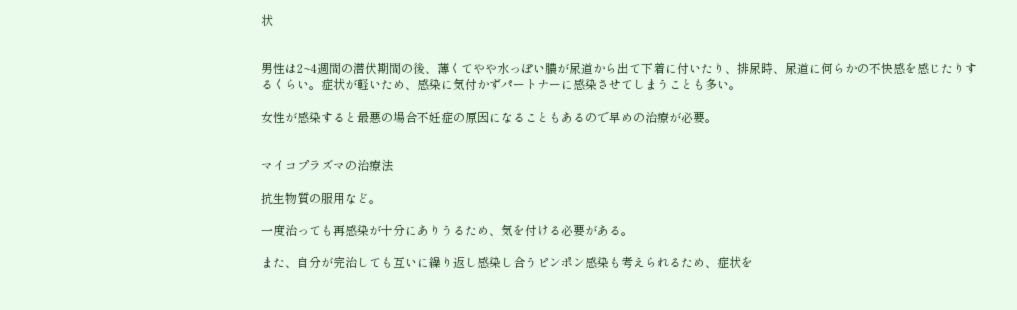状


男性は2~4週間の潜伏期間の後、薄くてやや水っぽい膿が尿道から出て下着に付いたり、排尿時、尿道に何らかの不快感を感じたりするくらい。症状が軽いため、感染に気付かずパートナーに感染させてしまうことも多い。

女性が感染すると最悪の場合不妊症の原因になることもあるので早めの治療が必要。


マイコプラズマの治療法

抗生物質の服用など。

一度治っても再感染が十分にありうるため、気を付ける必要がある。

また、自分が完治しても互いに繰り返し感染し合うピンポン感染も考えられるため、症状を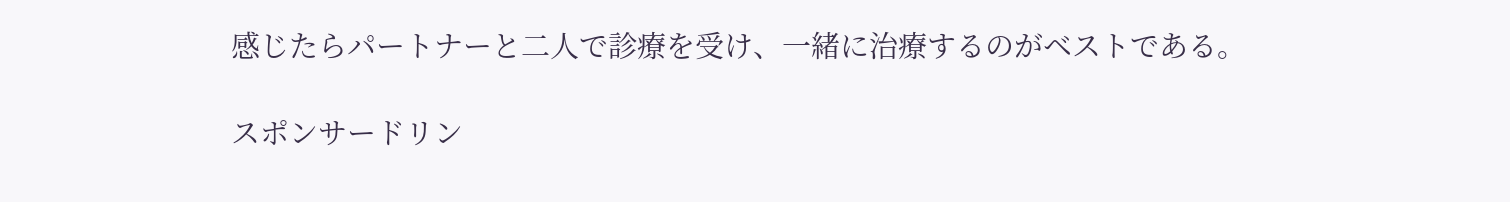感じたらパートナーと二人で診療を受け、一緒に治療するのがベストである。

スポンサードリン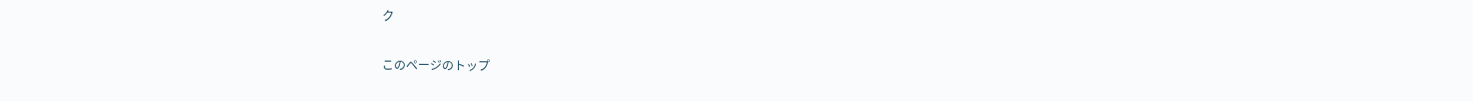ク

このページのトップ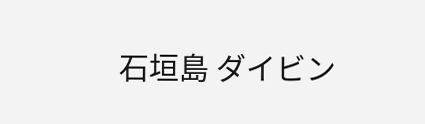石垣島 ダイビン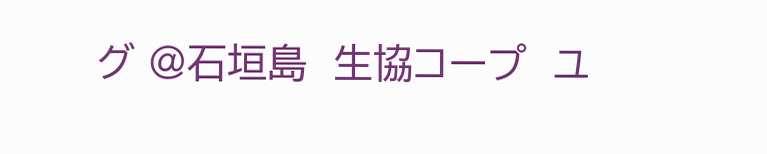グ @石垣島  生協コープ  ユ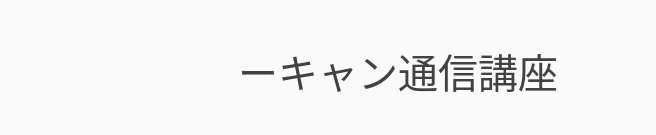ーキャン通信講座